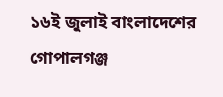১৬ই জুলাই বাংলাদেশের গোপালগঞ্জ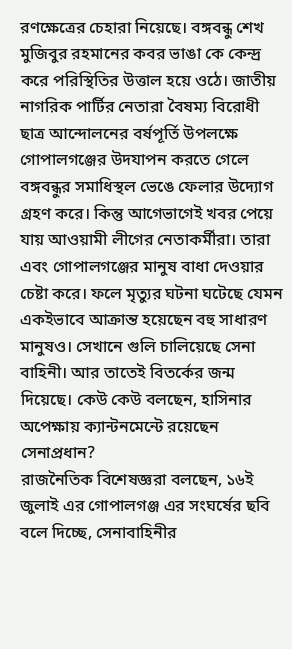রণক্ষেত্রের চেহারা নিয়েছে। বঙ্গবন্ধু শেখ মুজিবুর রহমানের কবর ভাঙা কে কেন্দ্র করে পরিস্থিতির উত্তাল হয়ে ওঠে। জাতীয় নাগরিক পার্টির নেতারা বৈষম্য বিরোধী ছাত্র আন্দোলনের বর্ষপূর্তি উপলক্ষে গোপালগঞ্জের উদযাপন করতে গেলে বঙ্গবন্ধুর সমাধিস্থল ভেঙে ফেলার উদ্যোগ গ্রহণ করে। কিন্তু আগেভাগেই খবর পেয়ে যায় আওয়ামী লীগের নেতাকর্মীরা। তারা এবং গোপালগঞ্জের মানুষ বাধা দেওয়ার চেষ্টা করে। ফলে মৃত্যুর ঘটনা ঘটেছে যেমন একইভাবে আক্রান্ত হয়েছেন বহু সাধারণ মানুষও। সেখানে গুলি চালিয়েছে সেনা বাহিনী। আর তাতেই বিতর্কের জন্ম দিয়েছে। কেউ কেউ বলছেন, হাসিনার অপেক্ষায় ক্যান্টনমেন্টে রয়েছেন সেনাপ্রধান?
রাজনৈতিক বিশেষজ্ঞরা বলছেন, ১৬ই জুলাই এর গোপালগঞ্জ এর সংঘর্ষের ছবি বলে দিচ্ছে, সেনাবাহিনীর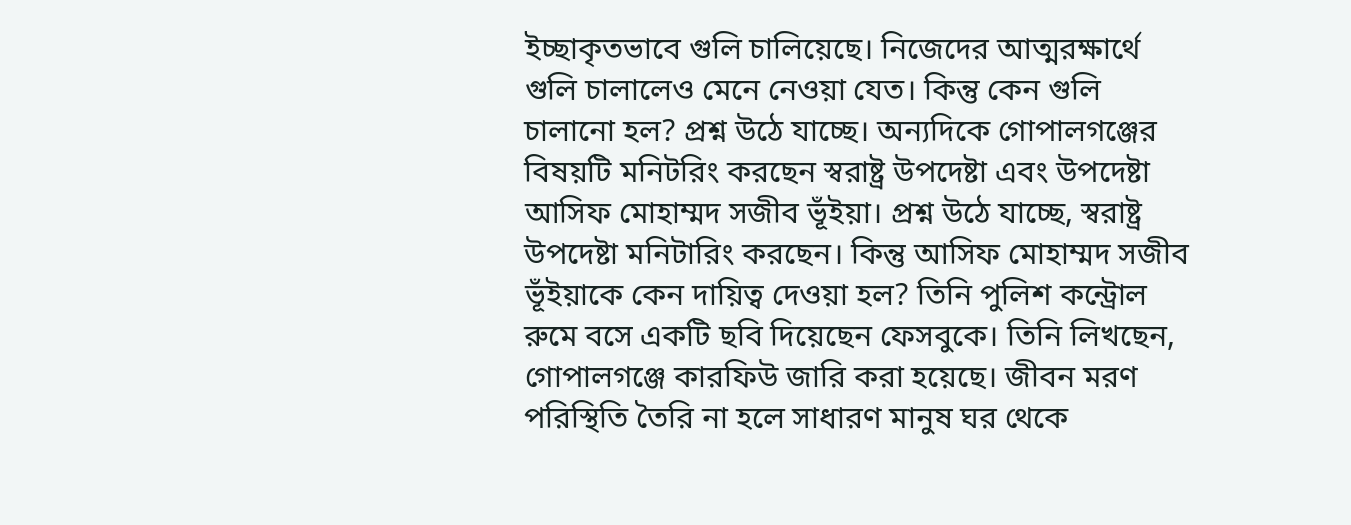ইচ্ছাকৃতভাবে গুলি চালিয়েছে। নিজেদের আত্মরক্ষার্থে গুলি চালালেও মেনে নেওয়া যেত। কিন্তু কেন গুলি চালানো হল? প্রশ্ন উঠে যাচ্ছে। অন্যদিকে গোপালগঞ্জের বিষয়টি মনিটরিং করছেন স্বরাষ্ট্র উপদেষ্টা এবং উপদেষ্টা আসিফ মোহাম্মদ সজীব ভূঁইয়া। প্রশ্ন উঠে যাচ্ছে, স্বরাষ্ট্র উপদেষ্টা মনিটারিং করছেন। কিন্তু আসিফ মোহাম্মদ সজীব ভূঁইয়াকে কেন দায়িত্ব দেওয়া হল? তিনি পুলিশ কন্ট্রোল রুমে বসে একটি ছবি দিয়েছেন ফেসবুকে। তিনি লিখছেন, গোপালগঞ্জে কারফিউ জারি করা হয়েছে। জীবন মরণ পরিস্থিতি তৈরি না হলে সাধারণ মানুষ ঘর থেকে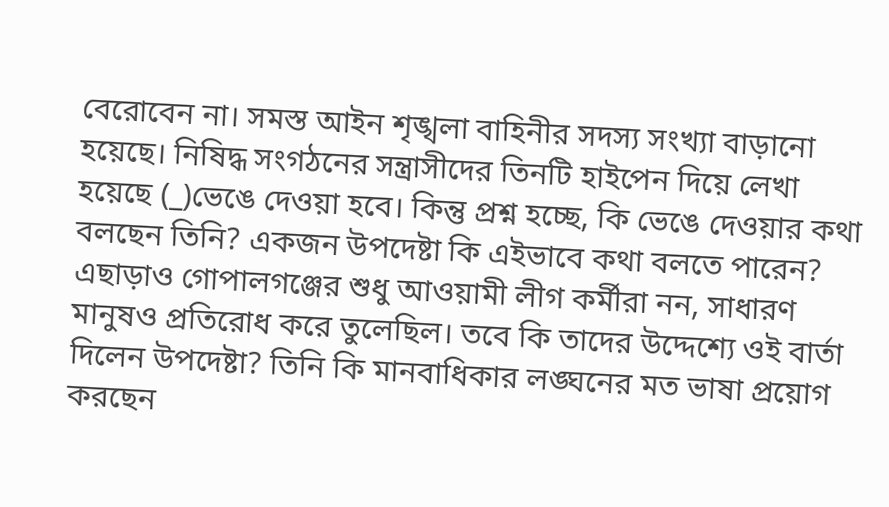বেরোবেন না। সমস্ত আইন শৃঙ্খলা বাহিনীর সদস্য সংখ্যা বাড়ানো হয়েছে। নিষিদ্ধ সংগঠনের সন্ত্রাসীদের তিনটি হাইপেন দিয়ে লেখা হয়েছে (_)ভেঙে দেওয়া হবে। কিন্তু প্রশ্ন হচ্ছে, কি ভেঙে দেওয়ার কথা বলছেন তিনি? একজন উপদেষ্টা কি এইভাবে কথা বলতে পারেন? এছাড়াও গোপালগঞ্জের শুধু আওয়ামী লীগ কর্মীরা নন, সাধারণ মানুষও প্রতিরোধ করে তুলেছিল। তবে কি তাদের উদ্দেশ্যে ওই বার্তা দিলেন উপদেষ্টা? তিনি কি মানবাধিকার লঙ্ঘনের মত ভাষা প্রয়োগ করছেন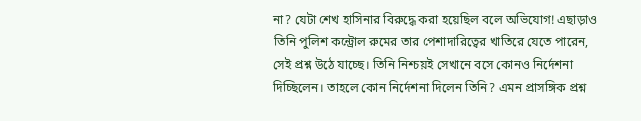না? যেটা শেখ হাসিনার বিরুদ্ধে করা হয়েছিল বলে অভিযোগ! এছাড়াও তিনি পুলিশ কন্ট্রোল রুমের তার পেশাদারিত্বের খাতিরে যেতে পারেন, সেই প্রশ্ন উঠে যাচ্ছে। তিনি নিশ্চয়ই সেখানে বসে কোনও নির্দেশনা দিচ্ছিলেন। তাহলে কোন নির্দেশনা দিলেন তিনি? এমন প্রাসঙ্গিক প্রশ্ন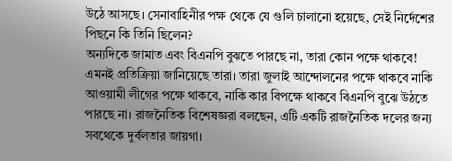উঠে আসছে। সেনাবাহিনীর পক্ষ থেকে যে গুলি চালানো হয়েছে, সেই নির্দেশের পিছনে কি তিনি ছিলেন?
অন্যদিকে জামাত এবং বিএনপি বুঝতে পারছে না, তারা কোন পক্ষে থাকবে! এমনই প্রতিক্রিয়া জানিয়েছে তারা। তারা জুলাই আন্দোলনের পক্ষে থাকবে নাকি আওয়ামী লীগের পক্ষে থাকবে, নাকি কার বিপক্ষে থাকবে বিএনপি বুঝে উঠতে পারছে না। রাজনৈতিক বিশেষজ্ঞরা বলছেন, এটি একটি রাজনৈতিক দলের জন্য সবথেকে দুর্বলতার জায়গা।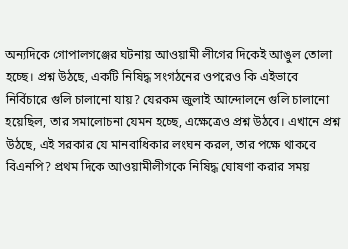অন্যদিকে গোপালগঞ্জের ঘটনায় আওয়ামী লীগের দিকেই আঙুল তোলা হচ্ছে। প্রশ্ন উঠছে, একটি নিষিদ্ধ সংগঠনের ওপরেও কি এইভাবে নির্বিচারে গুলি চালানো যায়? যেরকম জুলাই আন্দোলনে গুলি চালানো হয়েছিল, তার সমালোচনা যেমন হচ্ছে, এক্ষেত্রেও প্রশ্ন উঠবে। এখানে প্রশ্ন উঠছে, এই সরকার যে মানবাধিকার লংঘন করল, তার পক্ষে থাকবে বিএনপি? প্রথম দিকে আওয়ামীলীগকে নিষিদ্ধ ঘোষণা করার সময়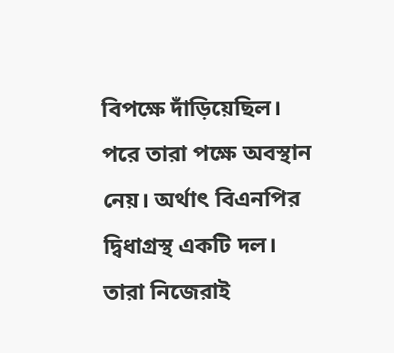বিপক্ষে দাঁড়িয়েছিল। পরে তারা পক্ষে অবস্থান নেয়। অর্থাৎ বিএনপির দ্বিধাগ্রস্থ একটি দল। তারা নিজেরাই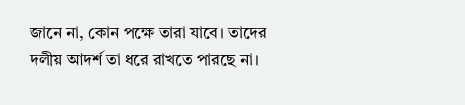জানে না, কোন পক্ষে তারা যাবে। তাদের দলীয় আদর্শ তা ধরে রাখতে পারছে না।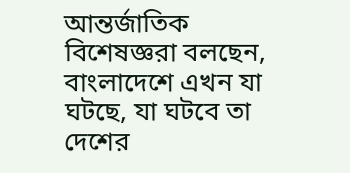আন্তর্জাতিক বিশেষজ্ঞরা বলছেন, বাংলাদেশে এখন যা ঘটছে, যা ঘটবে তা দেশের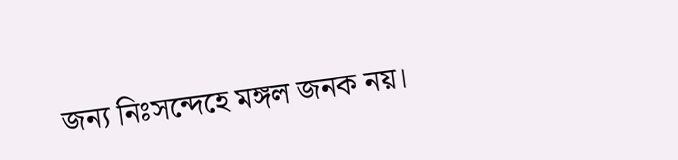জন্য নিঃসন্দেহে মঙ্গল জনক নয়।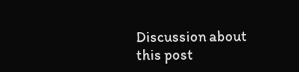Discussion about this post